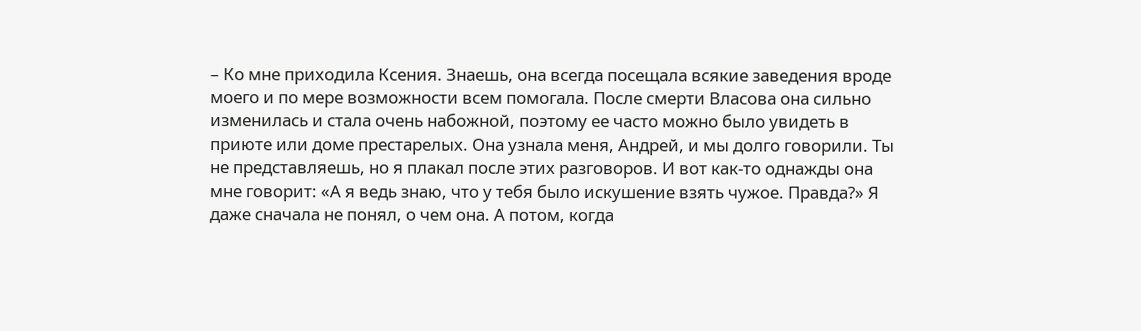– Ко мне приходила Ксения. Знаешь, она всегда посещала всякие заведения вроде моего и по мере возможности всем помогала. После смерти Власова она сильно изменилась и стала очень набожной, поэтому ее часто можно было увидеть в приюте или доме престарелых. Она узнала меня, Андрей, и мы долго говорили. Ты не представляешь, но я плакал после этих разговоров. И вот как-то однажды она мне говорит: «А я ведь знаю, что у тебя было искушение взять чужое. Правда?» Я даже сначала не понял, о чем она. А потом, когда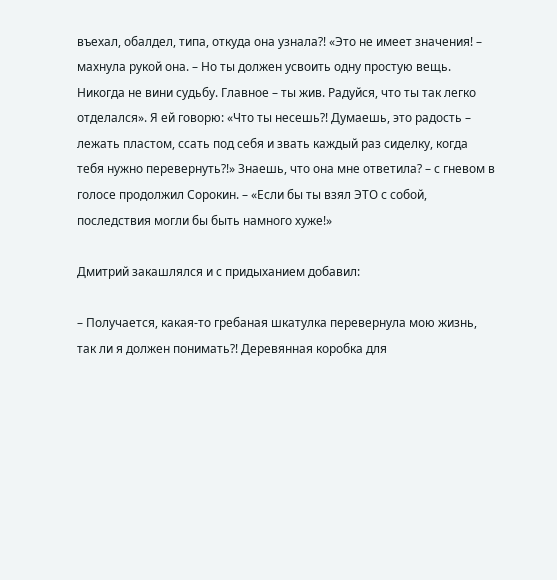въехал, обалдел, типа, откуда она узнала?! «Это не имеет значения! – махнула рукой она. – Но ты должен усвоить одну простую вещь. Никогда не вини судьбу. Главное – ты жив. Радуйся, что ты так легко отделался». Я ей говорю: «Что ты несешь?! Думаешь, это радость – лежать пластом, ссать под себя и звать каждый раз сиделку, когда тебя нужно перевернуть?!» Знаешь, что она мне ответила? – с гневом в голосе продолжил Сорокин. – «Если бы ты взял ЭТО с собой, последствия могли бы быть намного хуже!»

Дмитрий закашлялся и с придыханием добавил:

– Получается, какая-то гребаная шкатулка перевернула мою жизнь, так ли я должен понимать?! Деревянная коробка для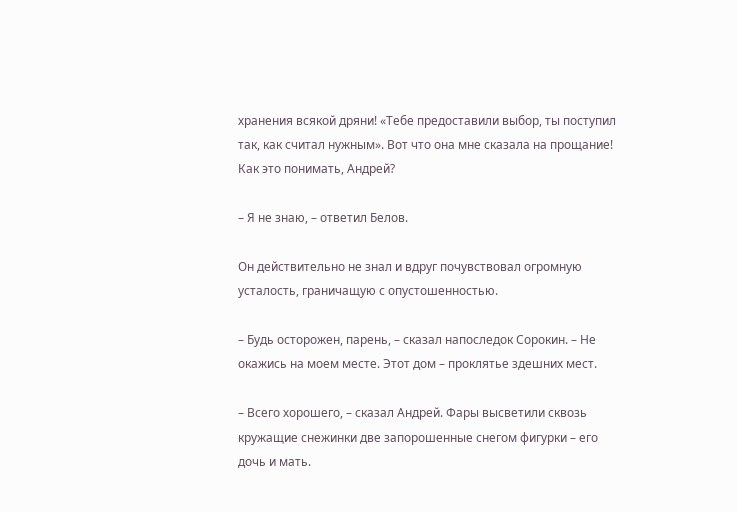хранения всякой дряни! «Тебе предоставили выбор, ты поступил так, как считал нужным». Вот что она мне сказала на прощание! Как это понимать, Андрей?

– Я не знаю, – ответил Белов.

Он действительно не знал и вдруг почувствовал огромную усталость, граничащую с опустошенностью.

– Будь осторожен, парень, – сказал напоследок Сорокин. – Не окажись на моем месте. Этот дом – проклятье здешних мест.

– Всего хорошего, – сказал Андрей. Фары высветили сквозь кружащие снежинки две запорошенные снегом фигурки – его дочь и мать.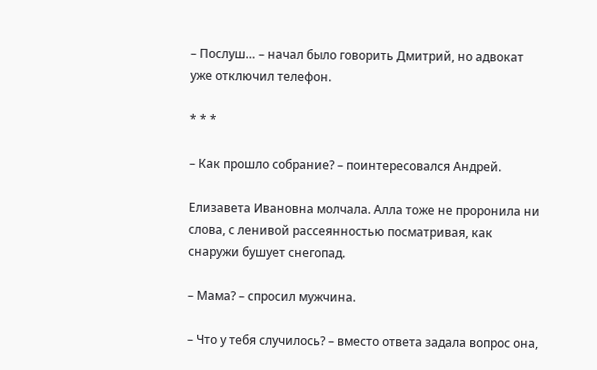– Послуш… – начал было говорить Дмитрий, но адвокат уже отключил телефон.

* * *

– Как прошло собрание? – поинтересовался Андрей.

Елизавета Ивановна молчала. Алла тоже не проронила ни слова, с ленивой рассеянностью посматривая, как снаружи бушует снегопад.

– Мама? – спросил мужчина.

– Что у тебя случилось? – вместо ответа задала вопрос она,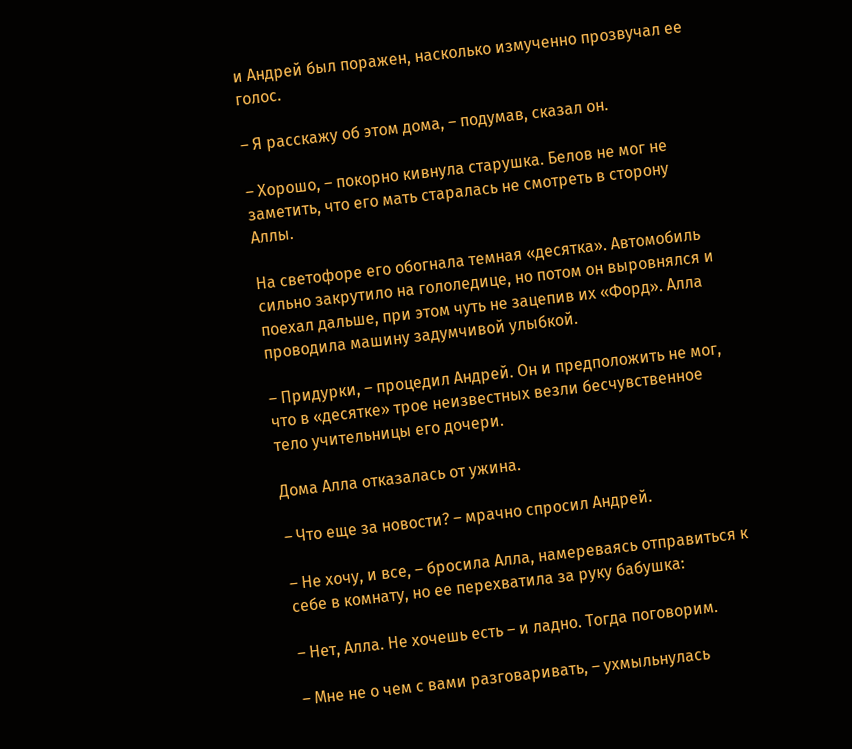и Андрей был поражен, насколько измученно прозвучал ее голос.

– Я расскажу об этом дома, – подумав, сказал он.

– Хорошо, – покорно кивнула старушка. Белов не мог не заметить, что его мать старалась не смотреть в сторону Аллы.

На светофоре его обогнала темная «десятка». Автомобиль сильно закрутило на гололедице, но потом он выровнялся и поехал дальше, при этом чуть не зацепив их «Форд». Алла проводила машину задумчивой улыбкой.

– Придурки, – процедил Андрей. Он и предположить не мог, что в «десятке» трое неизвестных везли бесчувственное тело учительницы его дочери.

Дома Алла отказалась от ужина.

– Что еще за новости? – мрачно спросил Андрей.

– Не хочу, и все, – бросила Алла, намереваясь отправиться к себе в комнату, но ее перехватила за руку бабушка:

– Нет, Алла. Не хочешь есть – и ладно. Тогда поговорим.

– Мне не о чем с вами разговаривать, – ухмыльнулась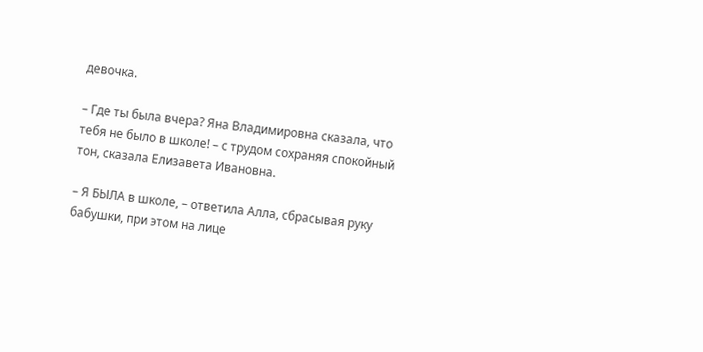девочка.

– Где ты была вчера? Яна Владимировна сказала, что тебя не было в школе! – с трудом сохраняя спокойный тон, сказала Елизавета Ивановна.

– Я БЫЛА в школе, – ответила Алла, сбрасывая руку бабушки, при этом на лице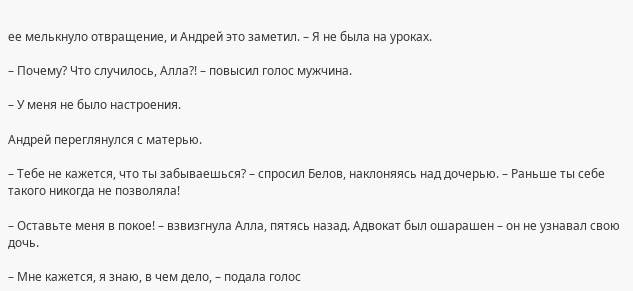ее мелькнуло отвращение, и Андрей это заметил. – Я не была на уроках.

– Почему? Что случилось, Алла?! – повысил голос мужчина.

– У меня не было настроения.

Андрей переглянулся с матерью.

– Тебе не кажется, что ты забываешься? – спросил Белов, наклоняясь над дочерью. – Раньше ты себе такого никогда не позволяла!

– Оставьте меня в покое! – взвизгнула Алла, пятясь назад. Адвокат был ошарашен – он не узнавал свою дочь.

– Мне кажется, я знаю, в чем дело, – подала голос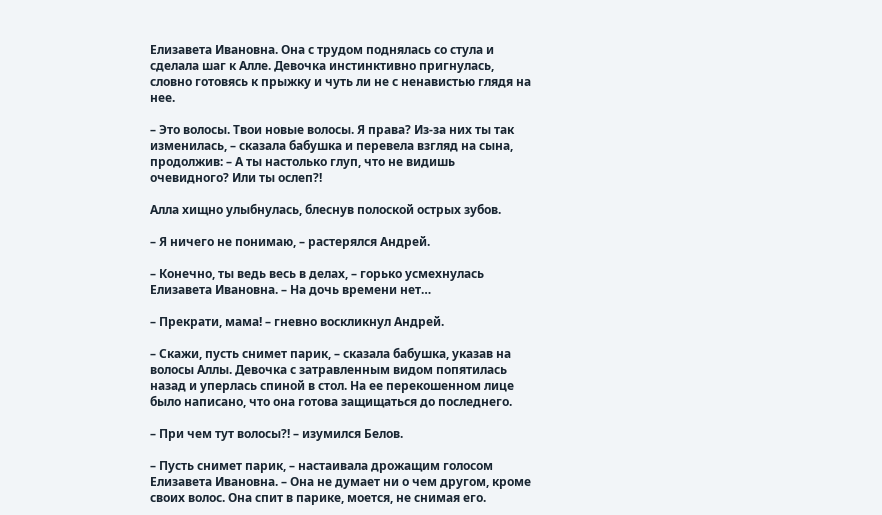Елизавета Ивановна. Она с трудом поднялась со стула и сделала шаг к Алле. Девочка инстинктивно пригнулась, словно готовясь к прыжку и чуть ли не с ненавистью глядя на нее.

– Это волосы. Твои новые волосы. Я права? Из-за них ты так изменилась, – сказала бабушка и перевела взгляд на сына, продолжив: – А ты настолько глуп, что не видишь очевидного? Или ты ослеп?!

Алла хищно улыбнулась, блеснув полоской острых зубов.

– Я ничего не понимаю, – растерялся Андрей.

– Конечно, ты ведь весь в делах, – горько усмехнулась Елизавета Ивановна. – На дочь времени нет…

– Прекрати, мама! – гневно воскликнул Андрей.

– Скажи, пусть снимет парик, – сказала бабушка, указав на волосы Аллы. Девочка с затравленным видом попятилась назад и уперлась спиной в стол. На ее перекошенном лице было написано, что она готова защищаться до последнего.

– При чем тут волосы?! – изумился Белов.

– Пусть снимет парик, – настаивала дрожащим голосом Елизавета Ивановна. – Она не думает ни о чем другом, кроме своих волос. Она спит в парике, моется, не снимая его.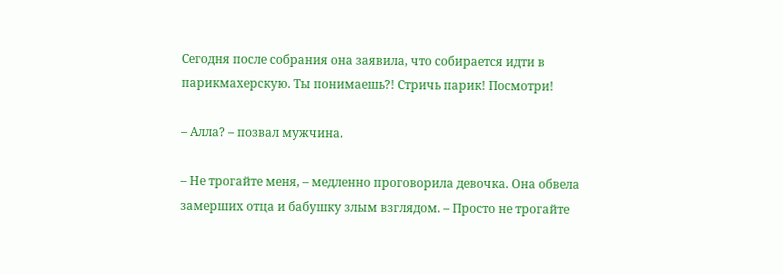Сегодня после собрания она заявила, что собирается идти в парикмахерскую. Ты понимаешь?! Стричь парик! Посмотри!

– Алла? – позвал мужчина.

– Не трогайте меня, – медленно проговорила девочка. Она обвела замерших отца и бабушку злым взглядом. – Просто не трогайте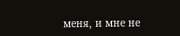меня, и мне не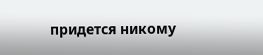придется никому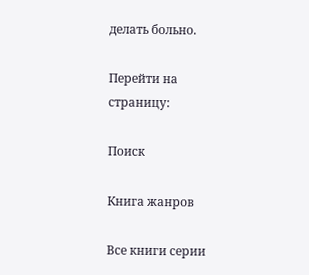делать больно.

Перейти на страницу:

Поиск

Книга жанров

Все книги серии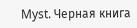Myst. Черная книга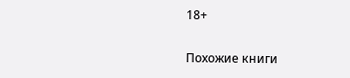18+

Похожие книги